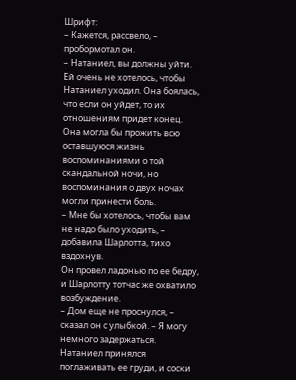Шрифт:
– Кажется, рассвело, – пробормотал он.
– Натаниел, вы должны уйти.
Ей очень не хотелось, чтобы Натаниел уходил. Она боялась, что если он уйдет, то их отношениям придет конец. Она могла бы прожить всю оставшуюся жизнь воспоминаниями о той скандальной ночи, но воспоминания о двух ночах могли принести боль.
– Мне бы хотелось, чтобы вам не надо было уходить, – добавила Шарлотта, тихо вздохнув.
Он провел ладонью по ее бедру, и Шарлотту тотчас же охватило возбуждение.
– Дом еще не проснулся, – сказал он с улыбкой. – Я могу немного задержаться.
Натаниел принялся поглаживать ее груди, и соски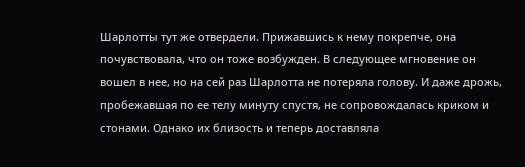Шарлотты тут же отвердели. Прижавшись к нему покрепче, она почувствовала, что он тоже возбужден. В следующее мгновение он вошел в нее, но на сей раз Шарлотта не потеряла голову. И даже дрожь, пробежавшая по ее телу минуту спустя, не сопровождалась криком и стонами. Однако их близость и теперь доставляла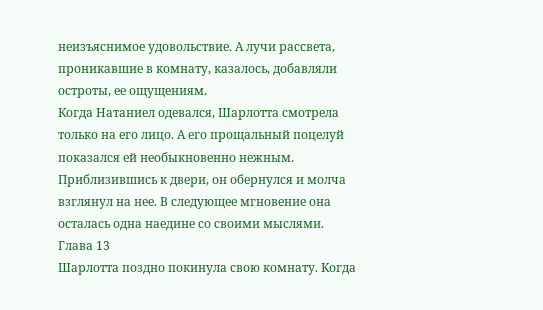неизъяснимое удовольствие. А лучи рассвета, проникавшие в комнату, казалось, добавляли остроты, ее ощущениям.
Когда Натаниел одевался, Шарлотта смотрела только на его лицо. А его прощальный поцелуй показался ей необыкновенно нежным. Приблизившись к двери, он обернулся и молча взглянул на нее. В следующее мгновение она осталась одна наедине со своими мыслями.
Глава 13
Шарлотта поздно покинула свою комнату. Когда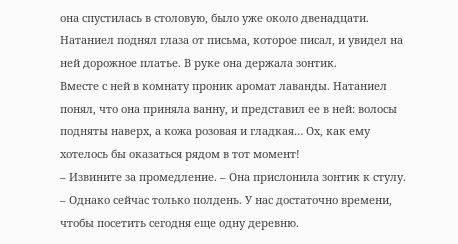она спустилась в столовую, было уже около двенадцати. Натаниел поднял глаза от письма, которое писал, и увидел на ней дорожное платье. В руке она держала зонтик.
Вместе с ней в комнату проник аромат лаванды. Натаниел понял, что она приняла ванну, и представил ее в ней: волосы подняты наверх, а кожа розовая и гладкая… Ох, как ему хотелось бы оказаться рядом в тот момент!
– Извините за промедление. – Она прислонила зонтик к стулу. – Однако сейчас только полдень. У нас достаточно времени, чтобы посетить сегодня еще одну деревню.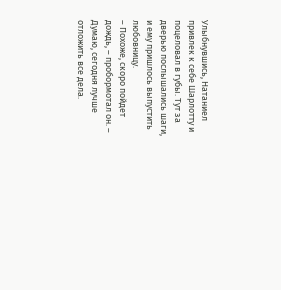Улыбнувшись, Натаниел привлек к себе Шарлотту и поцеловал в губы. Тут за дверью послышались шаги, и ему пришлось выпустить любовницу.
– Похоже, скоро пойдет дождь, – пробормотал он. – Думаю, сегодня лучше отложить все дела.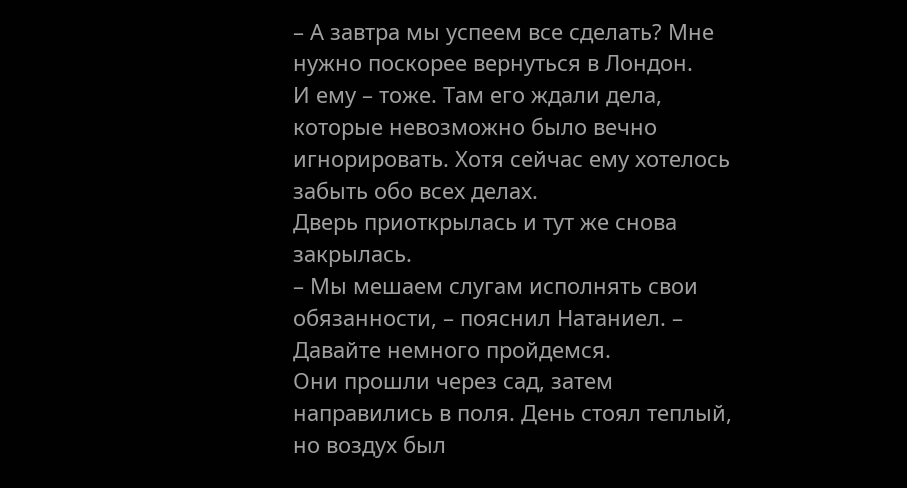– А завтра мы успеем все сделать? Мне нужно поскорее вернуться в Лондон.
И ему – тоже. Там его ждали дела, которые невозможно было вечно игнорировать. Хотя сейчас ему хотелось забыть обо всех делах.
Дверь приоткрылась и тут же снова закрылась.
– Мы мешаем слугам исполнять свои обязанности, – пояснил Натаниел. – Давайте немного пройдемся.
Они прошли через сад, затем направились в поля. День стоял теплый, но воздух был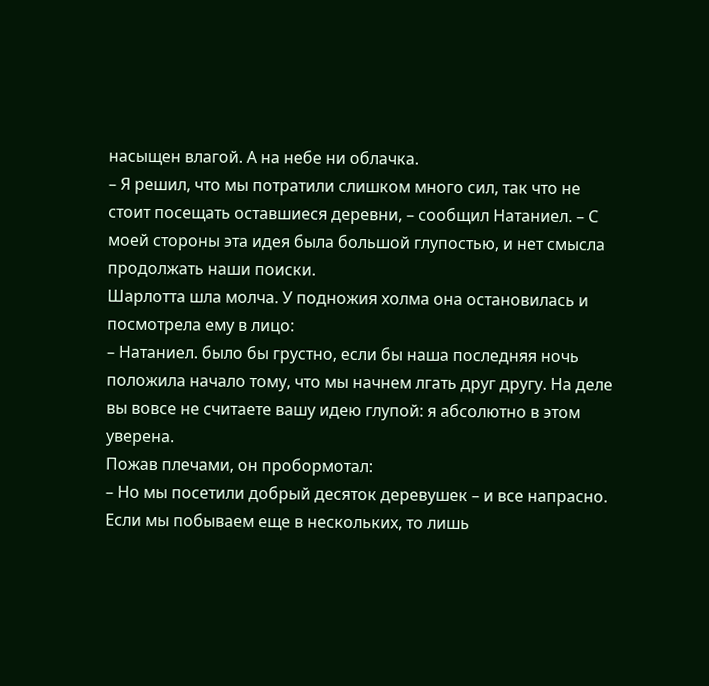насыщен влагой. А на небе ни облачка.
– Я решил, что мы потратили слишком много сил, так что не стоит посещать оставшиеся деревни, – сообщил Натаниел. – С моей стороны эта идея была большой глупостью, и нет смысла продолжать наши поиски.
Шарлотта шла молча. У подножия холма она остановилась и посмотрела ему в лицо:
– Натаниел. было бы грустно, если бы наша последняя ночь положила начало тому, что мы начнем лгать друг другу. На деле вы вовсе не считаете вашу идею глупой: я абсолютно в этом уверена.
Пожав плечами, он пробормотал:
– Но мы посетили добрый десяток деревушек – и все напрасно. Если мы побываем еще в нескольких, то лишь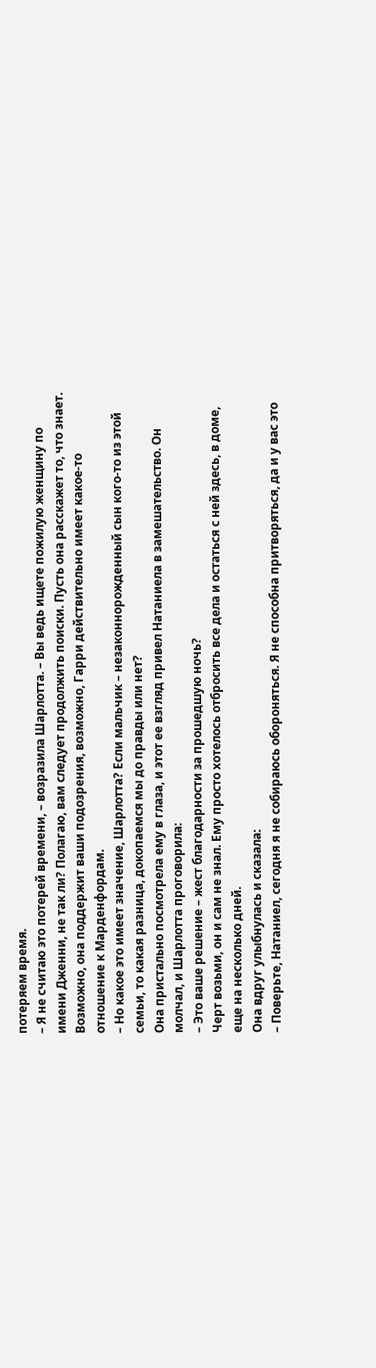потеряем время.
– Я не считаю это потерей времени, – возразила Шарлотта. – Вы ведь ищете пожилую женщину по имени Дженни, не так ли? Полагаю, вам следует продолжить поиски. Пусть она расскажет то, что знает. Возможно, она поддержит ваши подозрения, возможно, Гарри действительно имеет какое-то отношение к Марденфордам.
– Но какое это имеет значение, Шарлотта? Если мальчик – незаконнорожденный сын кого-то из этой семьи, то какая разница, докопаемся мы до правды или нет?
Она пристально посмотрела ему в глаза, и этот ее взгляд привел Натаниела в замешательство. Он молчал, и Шарлотта проговорила:
– Это ваше решение – жест благодарности за прошедшую ночь?
Черт возьми, он и сам не знал. Ему просто хотелось отбросить все дела и остаться с ней здесь, в доме, еще на несколько дней.
Она вдруг улыбнулась и сказала:
– Поверьте, Натаниел, сегодня я не собираюсь обороняться. Я не способна притворяться, да и у вас это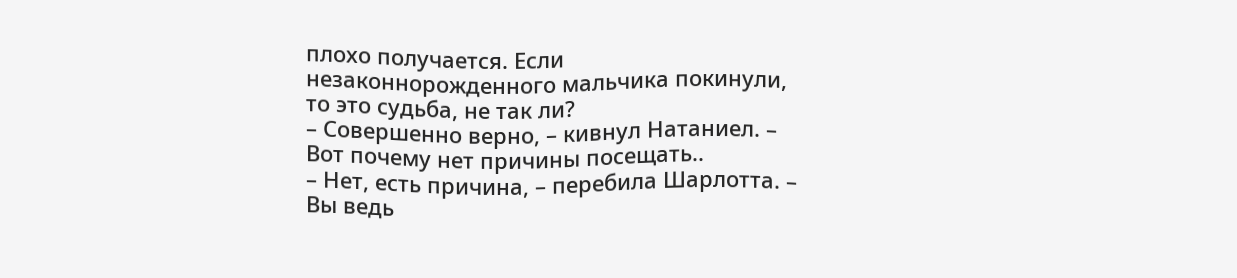плохо получается. Если незаконнорожденного мальчика покинули, то это судьба, не так ли?
– Совершенно верно, – кивнул Натаниел. – Вот почему нет причины посещать..
– Нет, есть причина, – перебила Шарлотта. – Вы ведь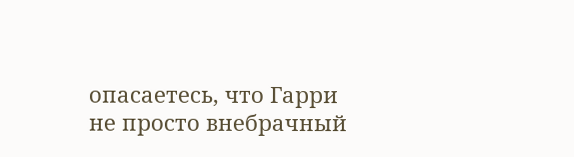опасаетесь, что Гарри не просто внебрачный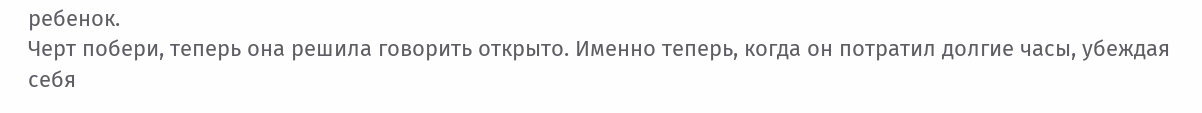ребенок.
Черт побери, теперь она решила говорить открыто. Именно теперь, когда он потратил долгие часы, убеждая себя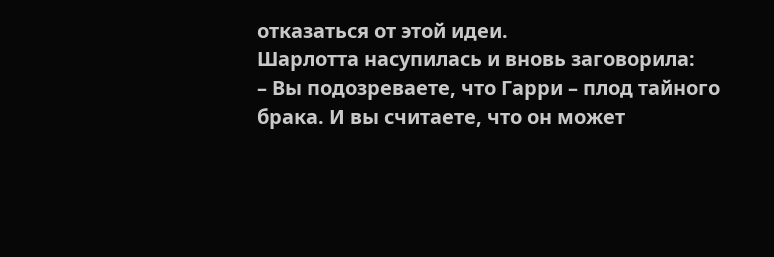отказаться от этой идеи.
Шарлотта насупилась и вновь заговорила:
– Вы подозреваете, что Гарри – плод тайного брака. И вы считаете, что он может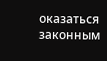оказаться законным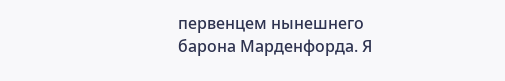первенцем нынешнего барона Марденфорда. Я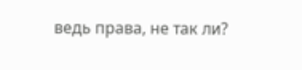ведь права, не так ли?